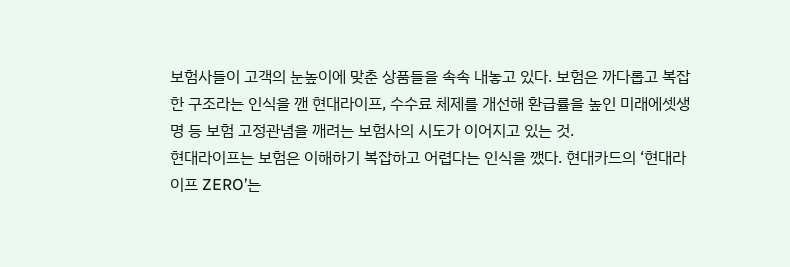보험사들이 고객의 눈높이에 맞춘 상품들을 속속 내놓고 있다. 보험은 까다롭고 복잡한 구조라는 인식을 깬 현대라이프, 수수료 체제를 개선해 환급률을 높인 미래에셋생명 등 보험 고정관념을 깨려는 보험사의 시도가 이어지고 있는 것.
현대라이프는 보험은 이해하기 복잡하고 어렵다는 인식을 깼다. 현대카드의 ‘현대라이프 ZERO’는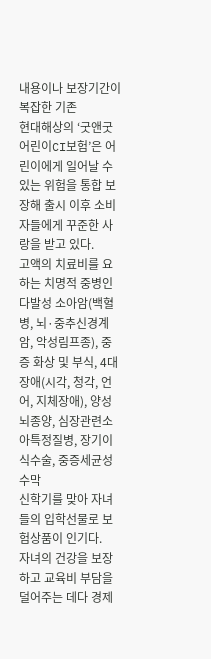내용이나 보장기간이 복잡한 기존
현대해상의 ‘굿앤굿어린이CI보험’은 어린이에게 일어날 수 있는 위험을 통합 보장해 출시 이후 소비자들에게 꾸준한 사랑을 받고 있다.
고액의 치료비를 요하는 치명적 중병인 다발성 소아암(백혈병, 뇌·중추신경계암, 악성림프종), 중증 화상 및 부식, 4대장애(시각, 청각, 언어, 지체장애), 양성뇌종양, 심장관련소아특정질병, 장기이식수술, 중증세균성수막
신학기를 맞아 자녀들의 입학선물로 보험상품이 인기다.
자녀의 건강을 보장하고 교육비 부담을 덜어주는 데다 경제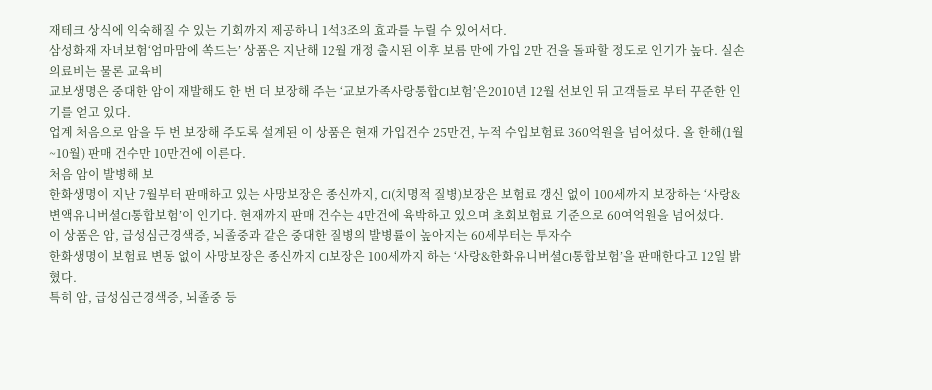재테크 상식에 익숙해질 수 있는 기회까지 제공하니 1석3조의 효과를 누릴 수 있어서다.
삼성화재 자녀보험‘엄마맘에 쏙드는’ 상품은 지난해 12월 개정 출시된 이후 보름 만에 가입 2만 건을 돌파할 정도로 인기가 높다. 실손의료비는 물론 교육비
교보생명은 중대한 암이 재발해도 한 번 더 보장해 주는 ‘교보가족사랑통합CI보험’은2010년 12월 선보인 뒤 고객들로 부터 꾸준한 인기를 얻고 있다.
업계 처음으로 암을 두 번 보장해 주도록 설계된 이 상품은 현재 가입건수 25만건, 누적 수입보험료 360억원을 넘어섰다. 올 한해(1월~10월) 판매 건수만 10만건에 이른다.
처음 암이 발병해 보
한화생명이 지난 7월부터 판매하고 있는 사망보장은 종신까지, CI(치명적 질병)보장은 보험료 갱신 없이 100세까지 보장하는 ‘사랑&변액유니버셜CI통합보험’이 인기다. 현재까지 판매 건수는 4만건에 육박하고 있으며 초회보험료 기준으로 60여억원을 넘어섰다.
이 상품은 암, 급성심근경색증, 뇌졸중과 같은 중대한 질병의 발병률이 높아지는 60세부터는 투자수
한화생명이 보험료 변동 없이 사망보장은 종신까지 CI보장은 100세까지 하는 ‘사랑&한화유니버셜CI통합보험’을 판매한다고 12일 밝혔다.
특히 암, 급성심근경색증, 뇌졸중 등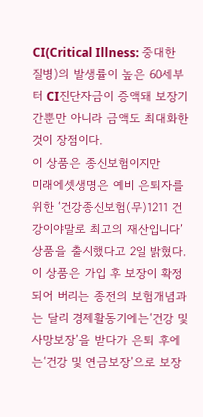CI(Critical Illness: 중대한 질병)의 발생률이 높은 60세부터 CI진단자금이 증액돼 보장기간뿐만 아니라 금액도 최대화한 것이 장점이다.
이 상품은 종신보험이지만
미래에셋생명은 예비 은퇴자를 위한 ‘건강종신보험(무)1211 건강이야말로 최고의 재산입니다’상품을 출시했다고 2일 밝혔다.
이 상품은 가입 후 보장이 확정되어 버리는 종전의 보험개념과는 달리 경제활동기에는‘건강 및 사망보장’을 받다가 은퇴 후에는‘건강 및 연금보장’으로 보장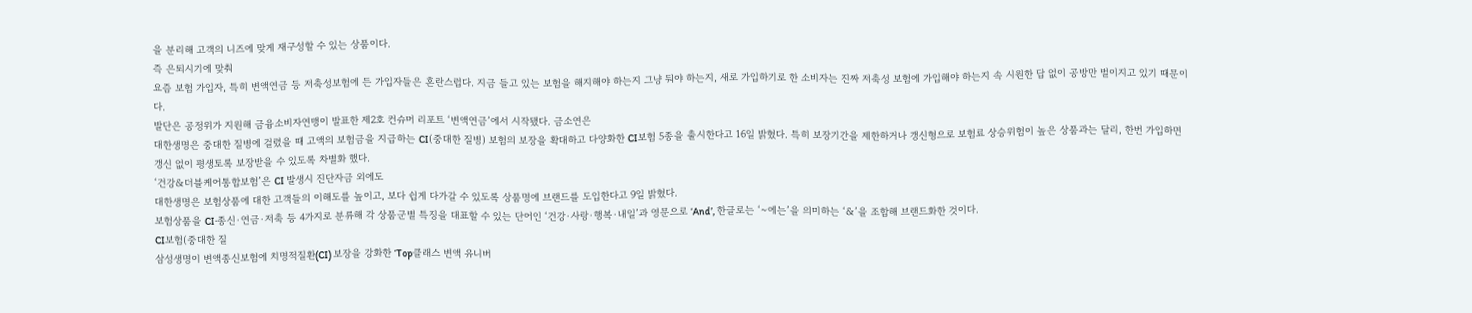을 분리해 고객의 니즈에 맞게 재구성할 수 있는 상품이다.
즉 은퇴시기에 맞춰
요즘 보험 가입자, 특히 변액연금 등 저축성보험에 든 가입자들은 혼란스럽다. 지금 들고 있는 보험을 해지해야 하는지 그냥 둬야 하는지, 새로 가입하기로 한 소비자는 진짜 저축성 보험에 가입해야 하는지 속 시원한 답 없이 공방만 벌이지고 있기 때문이다.
발단은 공정위가 지원해 금융소비자연맹이 발표한 제2호 컨슈머 리포트 ‘변액연금’에서 시작됐다. 금소연은
대한생명은 중대한 질병에 걸렸을 때 고액의 보험금을 지급하는 CI(중대한 질병) 보험의 보장을 확대하고 다양화한 CI보험 5종을 출시한다고 16일 밝혔다. 특히 보장기간을 제한하거나 갱신형으로 보험료 상승위험이 높은 상품과는 달리, 한번 가입하면 갱신 없이 평생토록 보장받을 수 있도록 차별화 했다.
‘건강&더블케어통합보험’은 CI 발생시 진단자금 외에도
대한생명은 보험상품에 대한 고객들의 이해도를 높이고, 보다 쉽게 다가갈 수 있도록 상품명에 브랜드를 도입한다고 9일 밝혔다.
보험상품을 CI·종신·연금·저축 등 4가지로 분류해 각 상품군별 특징을 대표할 수 있는 단어인 ‘건강·사랑·행복·내일’과 영문으로 ‘And’, 한글로는 ‘~에는’을 의미하는 ‘&’을 조합해 브랜드화한 것이다.
CI보험(중대한 질
삼성생명이 변액종신보험에 치명적질환(CI) 보장을 강화한 ‘Top클래스 변액 유니버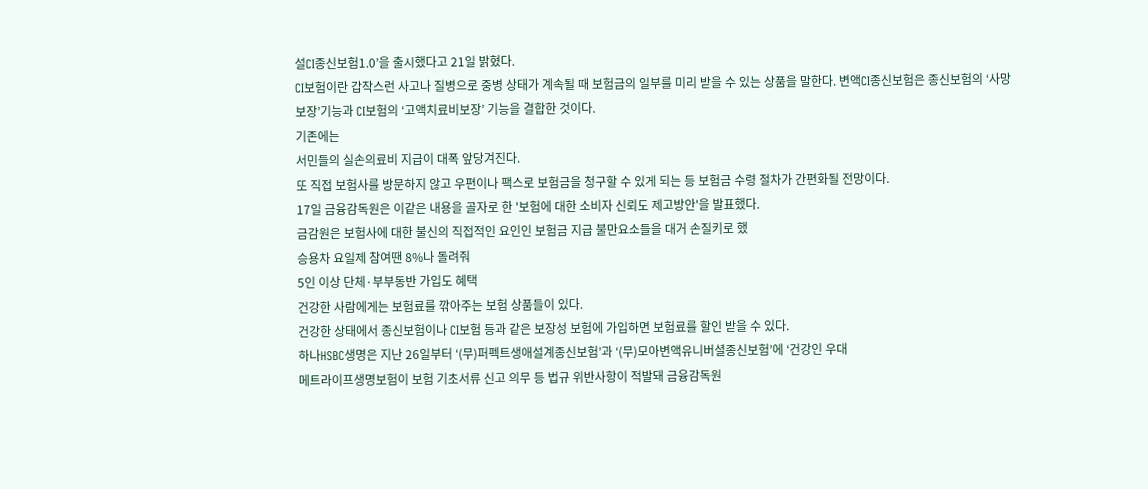설CI종신보험1.0’을 출시했다고 21일 밝혔다.
CI보험이란 갑작스런 사고나 질병으로 중병 상태가 계속될 때 보험금의 일부를 미리 받을 수 있는 상품을 말한다. 변액CI종신보험은 종신보험의 ‘사망보장’기능과 CI보험의 ‘고액치료비보장’ 기능을 결합한 것이다.
기존에는
서민들의 실손의료비 지급이 대폭 앞당겨진다.
또 직접 보험사를 방문하지 않고 우편이나 팩스로 보험금을 청구할 수 있게 되는 등 보험금 수령 절차가 간편화될 전망이다.
17일 금융감독원은 이같은 내용을 골자로 한 '보험에 대한 소비자 신뢰도 제고방안'을 발표했다.
금감원은 보험사에 대한 불신의 직접적인 요인인 보험금 지급 불만요소들을 대거 손질키로 했
승용차 요일제 참여땐 8%나 돌려줘
5인 이상 단체·부부동반 가입도 혜택
건강한 사람에게는 보험료를 깎아주는 보험 상품들이 있다.
건강한 상태에서 종신보험이나 CI보험 등과 같은 보장성 보험에 가입하면 보험료를 할인 받을 수 있다.
하나HSBC생명은 지난 26일부터 ‘(무)퍼펙트생애설계종신보험’과 ‘(무)모아변액유니버셜종신보험’에 ‘건강인 우대
메트라이프생명보험이 보험 기초서류 신고 의무 등 법규 위반사항이 적발돼 금융감독원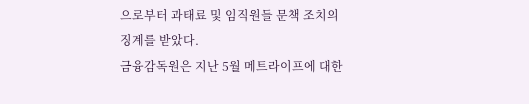으로부터 과태료 및 임직원들 문책 조치의 징계를 받았다.
금융감독원은 지난 5월 메트라이프에 대한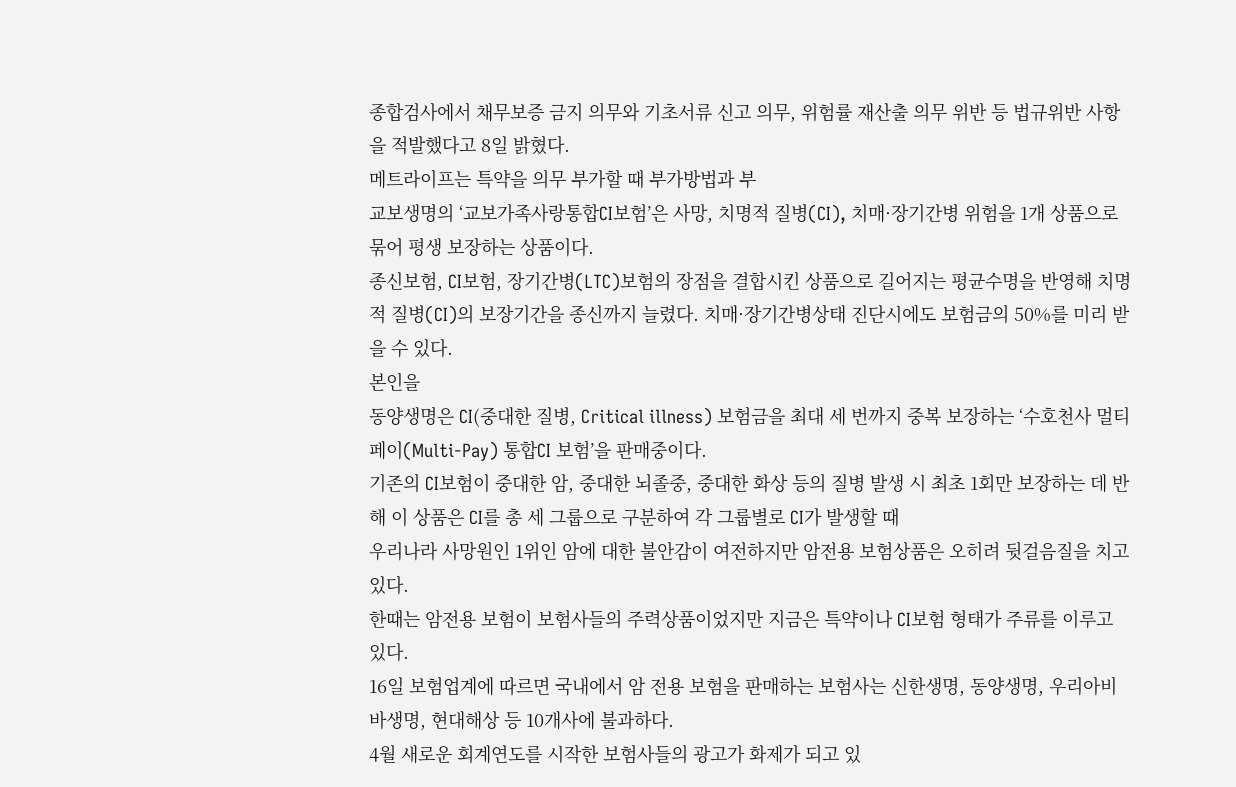종합검사에서 채무보증 금지 의무와 기초서류 신고 의무, 위험률 재산출 의무 위반 등 법규위반 사항을 적발했다고 8일 밝혔다.
메트라이프는 특약을 의무 부가할 때 부가방법과 부
교보생명의 ‘교보가족사랑통합CI보험’은 사망, 치명적 질병(CI), 치매·장기간병 위험을 1개 상품으로 묶어 평생 보장하는 상품이다.
종신보험, CI보험, 장기간병(LTC)보험의 장점을 결합시킨 상품으로 길어지는 평균수명을 반영해 치명적 질병(CI)의 보장기간을 종신까지 늘렸다. 치매·장기간병상태 진단시에도 보험금의 50%를 미리 받을 수 있다.
본인을
동양생명은 CI(중대한 질병, Critical illness) 보험금을 최대 세 번까지 중복 보장하는 ‘수호천사 멀티페이(Multi-Pay) 통합CI 보험’을 판매중이다.
기존의 CI보험이 중대한 암, 중대한 뇌졸중, 중대한 화상 등의 질병 발생 시 최초 1회만 보장하는 데 반해 이 상품은 CI를 총 세 그룹으로 구분하여 각 그룹별로 CI가 발생할 때
우리나라 사망원인 1위인 암에 대한 불안감이 여전하지만 암전용 보험상품은 오히려 뒷걸음질을 치고 있다.
한때는 암전용 보험이 보험사들의 주력상품이었지만 지금은 특약이나 CI보험 형태가 주류를 이루고 있다.
16일 보험업계에 따르면 국내에서 암 전용 보험을 판매하는 보험사는 신한생명, 동양생명, 우리아비바생명, 현대해상 등 10개사에 불과하다.
4월 새로운 회계연도를 시작한 보험사들의 광고가 화제가 되고 있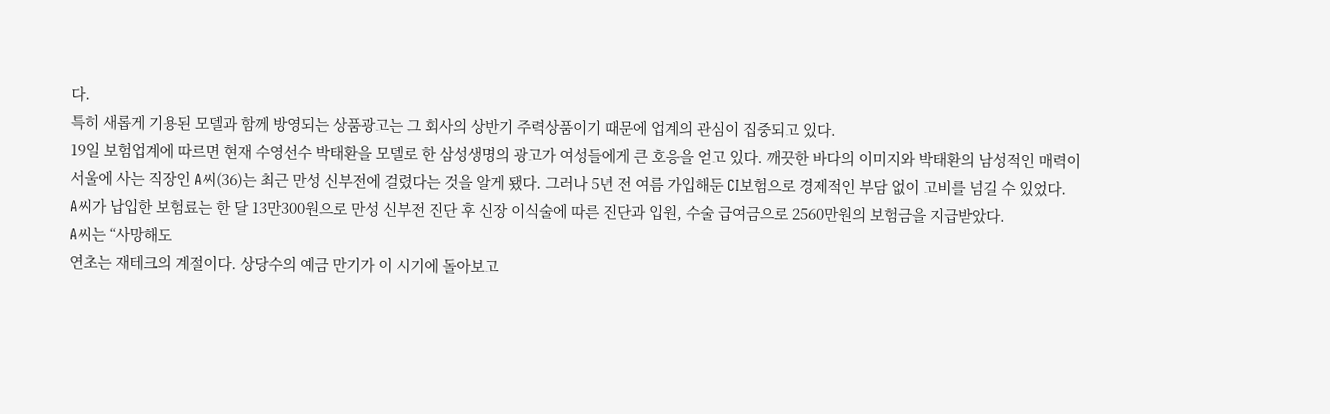다.
특히 새롭게 기용된 모델과 함께 방영되는 상품광고는 그 회사의 상반기 주력상품이기 때문에 업계의 관심이 집중되고 있다.
19일 보험업계에 따르면 현재 수영선수 박태환을 모델로 한 삼성생명의 광고가 여성들에게 큰 호응을 얻고 있다. 깨끗한 바다의 이미지와 박태환의 남성적인 매력이
서울에 사는 직장인 A씨(36)는 최근 만성 신부전에 걸렸다는 것을 알게 됐다. 그러나 5년 전 여름 가입해둔 CI보험으로 경제적인 부담 없이 고비를 넘길 수 있었다.
A씨가 납입한 보험료는 한 달 13만300원으로 만성 신부전 진단 후 신장 이식술에 따른 진단과 입원, 수술 급여금으로 2560만원의 보험금을 지급받았다.
A씨는 “사망해도
연초는 재테크의 계절이다. 상당수의 예금 만기가 이 시기에 돌아보고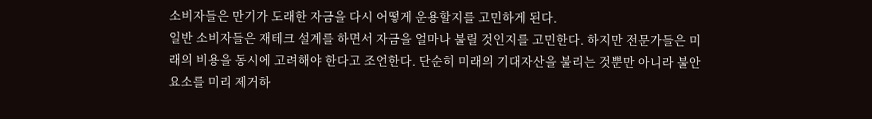소비자들은 만기가 도래한 자금을 다시 어떻게 운용할지를 고민하게 된다.
일반 소비자들은 재테크 설계를 하면서 자금을 얼마나 불릴 것인지를 고민한다. 하지만 전문가들은 미래의 비용을 동시에 고려해야 한다고 조언한다. 단순히 미래의 기대자산을 불리는 것뿐만 아니라 불안요소를 미리 제거하